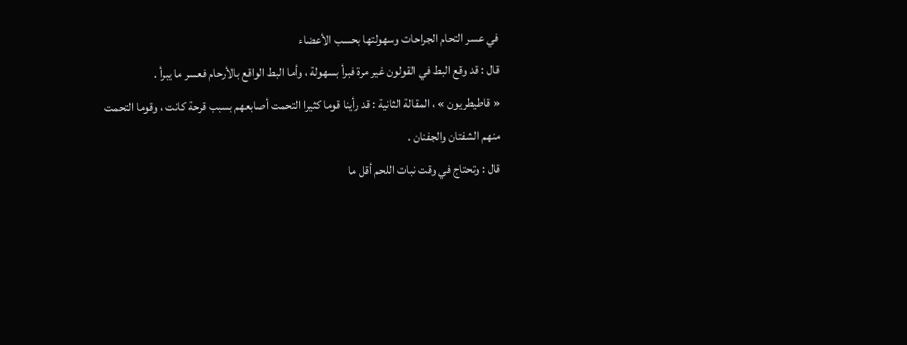في عسر التحام الجراحات وسهولتها بحسب الأعضاء
قال : قد وقع البط في القولون غير مرة فبرأ بسهولة ، وأما البط الواقع بالأرحام فعسر ما يبرأ .
« قاطيطريون » ، المقالة الثانية : قد رأينا قوما كثيرا التحمت أصابعهم بسبب قرحة كانت ، وقوما التحمت منهم الشفتان والجفنان .
قال : وتحتاج في وقت نبات اللحم أقل ما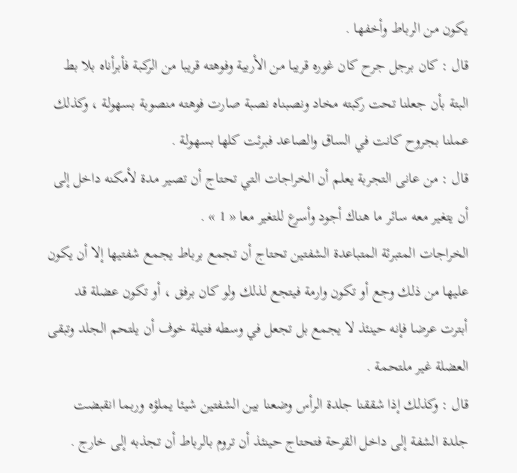يكون من الرباط وأخفها .
قال : كان برجل جرح كان غوره قريبا من الأربية وفوهته قريبا من الركبة فأبرأناه بلا بط البتة بأن جعلنا تحت ركبته مخاد ونصبناه نصبة صارت فوهته منصوبة بسهولة ، وكذلك عملنا بجروح كانت في الساق والصاعد فبرئت كلها بسهولة .
قال : من عانى التجربة يعلم أن الخراجات التي تحتاج أن تصير مدة لأمكنه داخل إلى أن يتغير معه سائر ما هناك أجود وأسرع للتغير معا « 1 » .
الخراجات المتبرئة المتباعدة الشفتين تحتاج أن تجمع برباط يجمع شفتيها إلا أن يكون عليها من ذلك وجع أو تكون وارمة فيتجع لذلك ولو كان برفق ، أو تكون عضلة قد أبترت عرضا فإنه حينئذ لا يجمع بل تجعل في وسطه فتيلة خوف أن يلتحم الجلد وتبقى العضلة غير ملتحمة .
قال : وكذلك إذا شققنا جلدة الرأس وضعنا بين الشفتين شيئا يملؤه وربما انقبضت جلدة الشفة إلى داخل القرحة فتحتاج حينئذ أن تروم بالرباط أن تجذبه إلى خارج .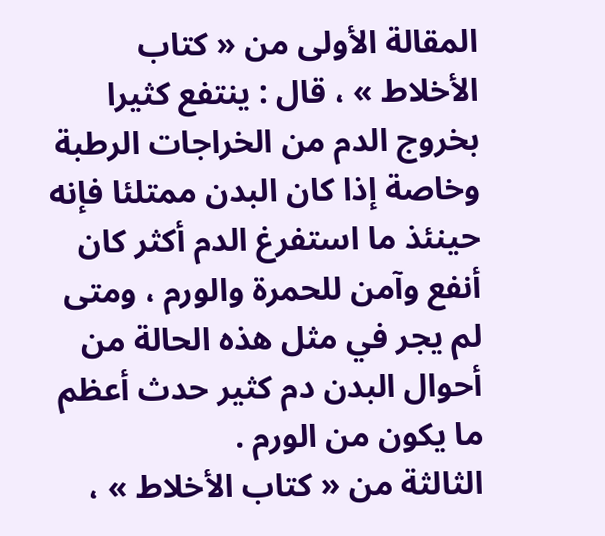المقالة الأولى من « كتاب الأخلاط » ، قال : ينتفع كثيرا بخروج الدم من الخراجات الرطبة وخاصة إذا كان البدن ممتلئا فإنه حينئذ ما استفرغ الدم أكثر كان أنفع وآمن للحمرة والورم ، ومتى لم يجر في مثل هذه الحالة من أحوال البدن دم كثير حدث أعظم ما يكون من الورم .
الثالثة من « كتاب الأخلاط » ،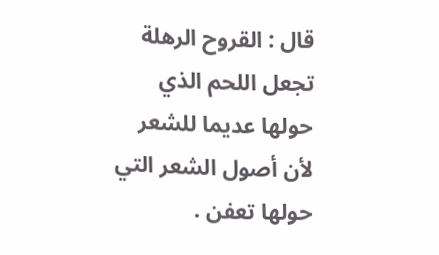قال : القروح الرهلة تجعل اللحم الذي حولها عديما للشعر لأن أصول الشعر التي حولها تعفن .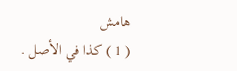هامش
( 1 ) كذا في الأصل .